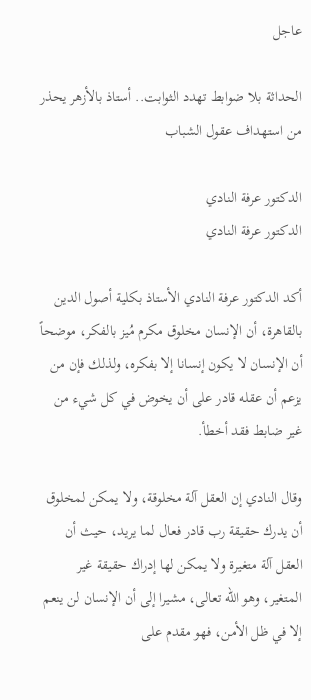عاجل

الحداثة بلا ضوابط تهدد الثوابت.. أستاذ بالأزهر يحذر من استهداف عقول الشباب

الدكتور عرفة النادي
الدكتور عرفة النادي

أكد الدكتور عرفة النادي الأستاذ بكلية أصول الدين بالقاهرة، أن الإنسان مخلوق مكرم مُيز بالفكر، موضحاً أن الإنسان لا يكون إنسانا إلا بفكره، ولذلك فإن من يزعم أن عقله قادر على أن يخوض في كل شيء من غير ضابط فقد أخطأ.

وقال النادي إن العقل آلة مخلوقة، ولا يمكن لمخلوق أن يدرك حقيقة رب قادر فعال لما يريد، حيث أن العقل آلة متغيرة ولا يمكن لها إدراك حقيقة غير المتغير، وهو الله تعالى، مشيرا إلى أن الإنسان لن ينعم إلا في ظل الأمن، فهو مقدم على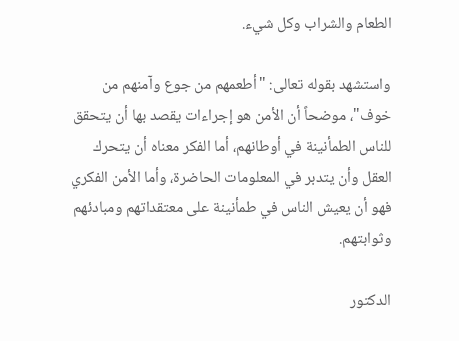الطعام والشراب وكل شيء.

واستشهد بقوله تعالى: "أطعمهم من جوع وآمنهم من خوف"، موضحاً أن الأمن هو إجراءات يقصد بها أن يتحقق للناس الطمأنينة في أوطانهم، أما الفكر معناه أن يتحرك العقل وأن يتدبر في المعلومات الحاضرة، وأما الأمن الفكري فهو أن يعيش الناس في طمأنينة على معتقداتهم ومبادئهم وثوابتهم.

الدكتور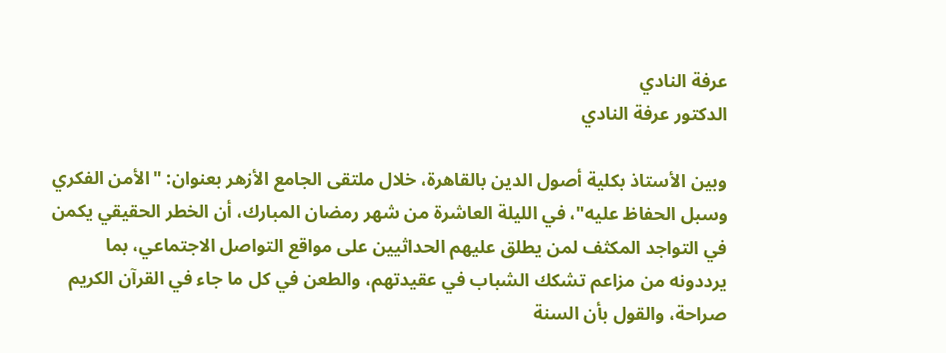عرفة النادي
الدكتور عرفة النادي

وبين الأستاذ بكلية أصول الدين بالقاهرة، خلال ملتقى الجامع الأزهر بعنوان: "الأمن الفكري وسبل الحفاظ عليه"، في الليلة العاشرة من شهر رمضان المبارك، أن الخطر الحقيقي يكمن في التواجد المكثف لمن يطلق عليهم الحداثيين على مواقع التواصل الاجتماعي، بما يرددونه من مزاعم تشكك الشباب في عقيدتهم، والطعن في كل ما جاء في القرآن الكريم صراحة، والقول بأن السنة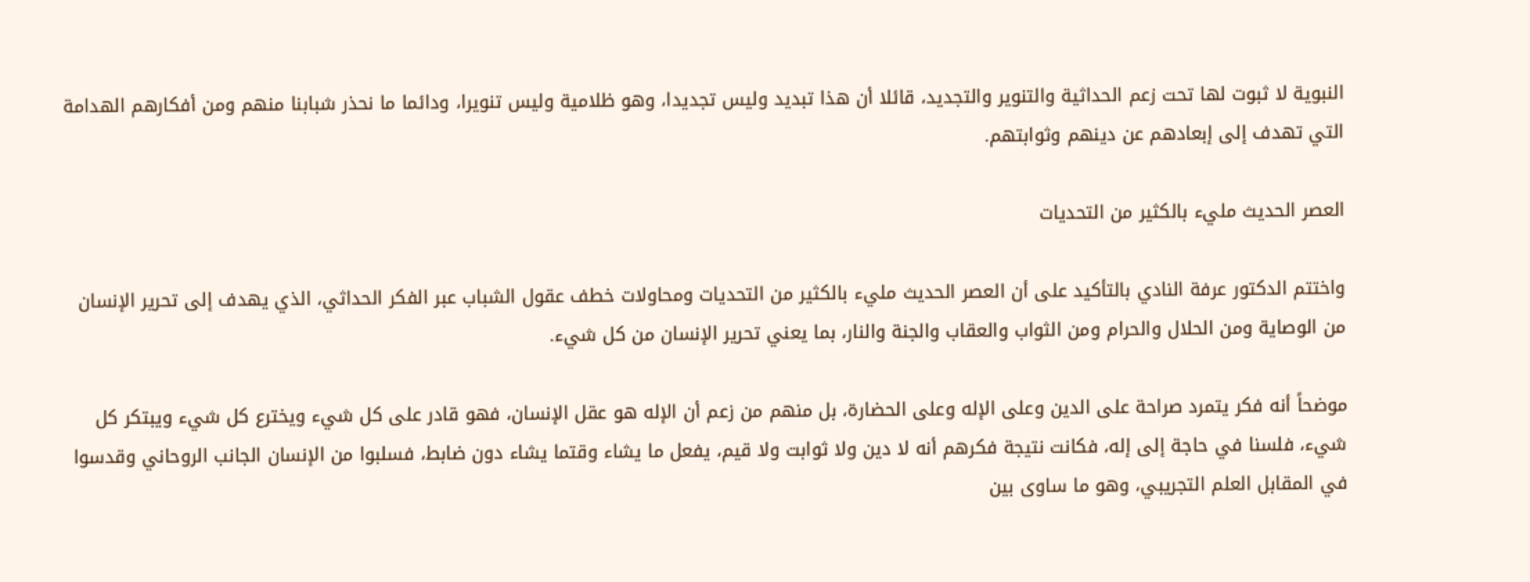النبوية لا ثبوت لها تحت زعم الحداثية والتنوير والتجديد، قائلا أن هذا تبديد وليس تجديدا، وهو ظلامية وليس تنويرا، ودائما ما نحذر شبابنا منهم ومن أفكارهم الهدامة التي تهدف إلى إبعادهم عن دينهم وثوابتهم.

العصر الحديث مليء بالكثير من التحديات

واختتم الدكتور عرفة النادي بالتأكيد على أن العصر الحديث مليء بالكثير من التحديات ومحاولات خطف عقول الشباب عبر الفكر الحداثي، الذي يهدف إلى تحرير الإنسان من الوصاية ومن الحلال والحرام ومن الثواب والعقاب والجنة والنار، بما يعني تحرير الإنسان من كل شيء.

موضحاً أنه فكر يتمرد صراحة على الدين وعلى الإله وعلى الحضارة، بل منهم من زعم أن الإله هو عقل الإنسان، فهو قادر على كل شيء ويخترع كل شيء ويبتكر كل شيء، فلسنا في حاجة إلى إله، فكانت نتيجة فكرهم أنه لا دين ولا ثوابت ولا قيم، يفعل ما يشاء وقتما يشاء دون ضابط، فسلبوا من الإنسان الجانب الروحاني وقدسوا في المقابل العلم التجريبي، وهو ما ساوى بين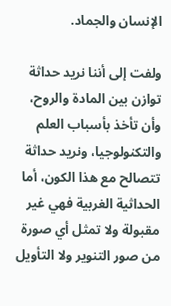الإنسان والجماد.

ولفت إلى أننا نريد حداثة توازن بين المادة والروح، وأن تأخذ بأسباب العلم والتكنولوجيا، ونريد حداثة تتصالح مع هذا الكون، أما الحداثية الغربية فهي غير مقبولة ولا تمثل أي صورة من صور التنوير ولا التأويل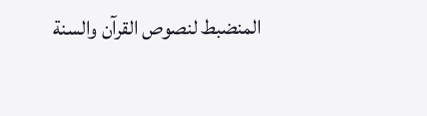المنضبط لنصوص القرآن والسنة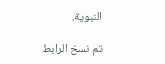النبوية.

تم نسخ الرابط